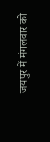जयपुर में मंगलवार को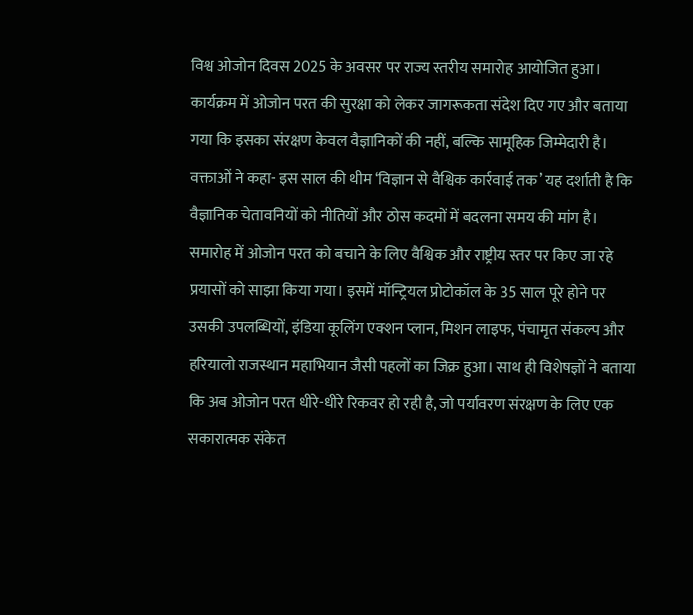विश्व ओजोन दिवस 2025 के अवसर पर राज्य स्तरीय समारोह आयोजित हुआ। कार्यक्रम में ओजोन परत की सुरक्षा को लेकर जागरूकता संदेश दिए गए और बताया गया कि इसका संरक्षण केवल वैज्ञानिकों की नहीं, बल्कि सामूहिक जिम्मेदारी है। वक्ताओं ने कहा- इस साल की थीम ‘विज्ञान से वैश्विक कार्रवाई तक’ यह दर्शाती है कि वैज्ञानिक चेतावनियों को नीतियों और ठोस कदमों में बदलना समय की मांग है। समारोह में ओजोन परत को बचाने के लिए वैश्विक और राष्ट्रीय स्तर पर किए जा रहे प्रयासों को साझा किया गया। इसमें मॉन्ट्रियल प्रोटोकॉल के 35 साल पूरे होने पर उसकी उपलब्धियों, इंडिया कूलिंग एक्शन प्लान, मिशन लाइफ, पंचामृत संकल्प और हरियालो राजस्थान महाभियान जैसी पहलों का जिक्र हुआ। साथ ही विशेषज्ञों ने बताया कि अब ओजोन परत धीरे-धीरे रिकवर हो रही है, जो पर्यावरण संरक्षण के लिए एक सकारात्मक संकेत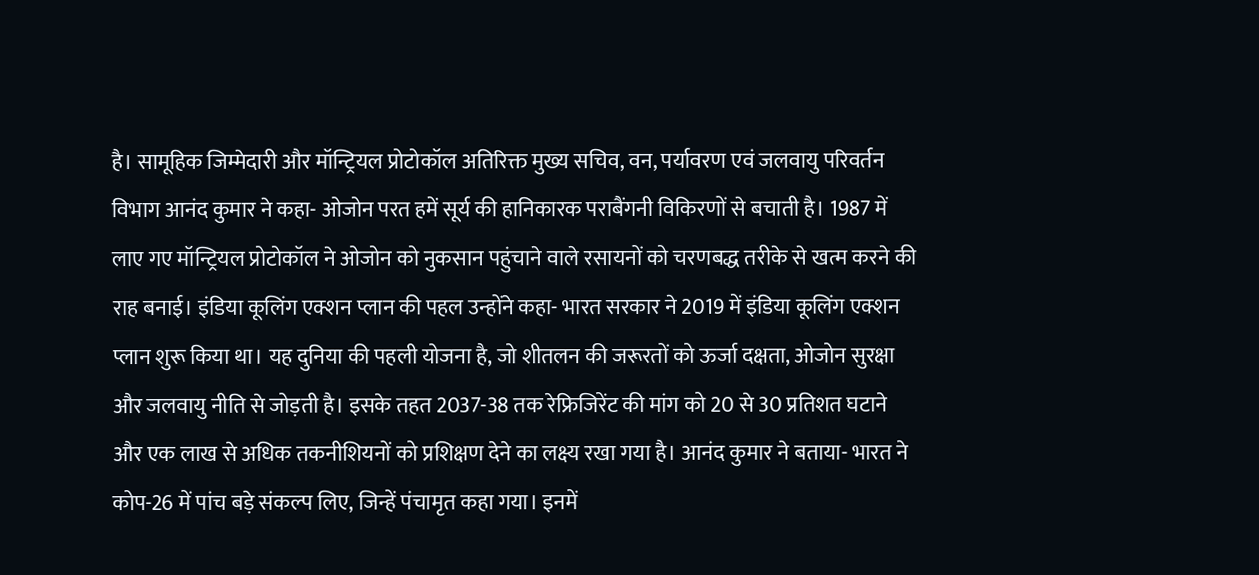है। सामूहिक जिम्मेदारी और मॉन्ट्रियल प्रोटोकॉल अतिरिक्त मुख्य सचिव, वन, पर्यावरण एवं जलवायु परिवर्तन विभाग आनंद कुमार ने कहा- ओजोन परत हमें सूर्य की हानिकारक पराबैंगनी विकिरणों से बचाती है। 1987 में लाए गए मॉन्ट्रियल प्रोटोकॉल ने ओजोन को नुकसान पहुंचाने वाले रसायनों को चरणबद्ध तरीके से खत्म करने की राह बनाई। इंडिया कूलिंग एक्शन प्लान की पहल उन्होंने कहा- भारत सरकार ने 2019 में इंडिया कूलिंग एक्शन प्लान शुरू किया था। यह दुनिया की पहली योजना है, जो शीतलन की जरूरतों को ऊर्जा दक्षता, ओजोन सुरक्षा और जलवायु नीति से जोड़ती है। इसके तहत 2037-38 तक रेफ्रिजिरेंट की मांग को 20 से 30 प्रतिशत घटाने और एक लाख से अधिक तकनीशियनों को प्रशिक्षण देने का लक्ष्य रखा गया है। आनंद कुमार ने बताया- भारत ने कोप-26 में पांच बड़े संकल्प लिए, जिन्हें पंचामृत कहा गया। इनमें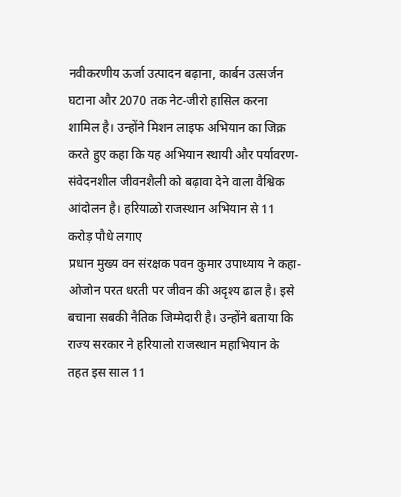नवीकरणीय ऊर्जा उत्पादन बढ़ाना, कार्बन उत्सर्जन घटाना और 2070 तक नेट-जीरो हासिल करना शामिल है। उन्होंने मिशन लाइफ अभियान का जिक्र करते हुए कहा कि यह अभियान स्थायी और पर्यावरण-संवेदनशील जीवनशैली को बढ़ावा देने वाला वैश्विक आंदोलन है। हरियाळो राजस्थान अभियान से 11 करोड़ पौधे लगाए
प्रधान मुख्य वन संरक्षक पवन कुमार उपाध्याय ने कहा- ओजोन परत धरती पर जीवन की अदृश्य ढाल है। इसे बचाना सबकी नैतिक जिम्मेदारी है। उन्होंने बताया कि राज्य सरकार ने हरियालो राजस्थान महाभियान के तहत इस साल 11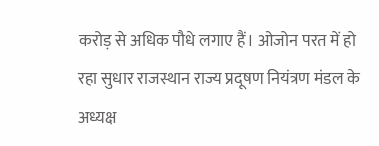करोड़ से अधिक पौधे लगाए हैं। ओजोन परत में हो रहा सुधार राजस्थान राज्य प्रदूषण नियंत्रण मंडल के अध्यक्ष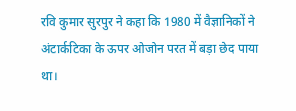रवि कुमार सुरपुर ने कहा कि 1980 में वैज्ञानिकों ने अंटार्कटिका के ऊपर ओजोन परत में बड़ा छेद पाया था।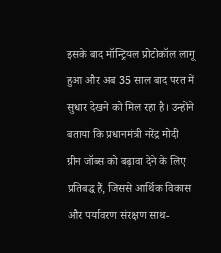इसके बाद मॉन्ट्रियल प्रोटोकॉल लागू हुआ और अब 35 साल बाद परत में सुधार देखने को मिल रहा है। उन्होंने बताया कि प्रधानमंत्री नरेंद्र मोदी ग्रीन जॉब्स को बढ़ावा देने के लिए प्रतिबद्ध हैं, जिससे आर्थिक विकास और पर्यावरण संरक्षण साथ-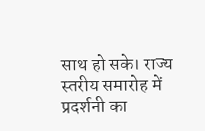साथ हो सके। राज्य स्तरीय समारोह में प्रदर्शनी का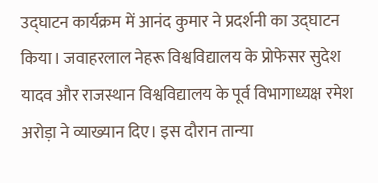उद्घाटन कार्यक्रम में आनंद कुमार ने प्रदर्शनी का उद्घाटन किया। जवाहरलाल नेहरू विश्वविद्यालय के प्रोफेसर सुदेश यादव और राजस्थान विश्वविद्यालय के पूर्व विभागाध्यक्ष रमेश अरोड़ा ने व्याख्यान दिए। इस दौरान तान्या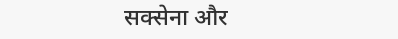सक्सेना और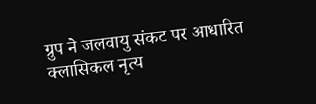ग्रुप ने जलवायु संकट पर आधारित क्लासिकल नृत्य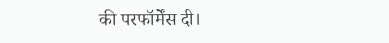की परफॉर्मेंस दी।